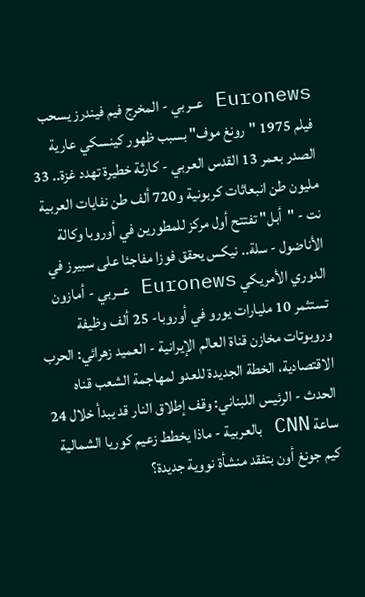Euronews عــربي - المخرج فيم فيندرز يسحب فيلم 1975 "رونغ موف" بسبب ظهور كينسكي عارية الصدر بعمر 13 القدس العربي - كارثة خطيرة تهدد غزة.. 33 مليون طن انبعاثات كربونية و720 ألف طن نفايات العربية نت - "أبل" تفتتح أول مركز للمطورين في أوروبا وكالة الأناضول - سلة.. نيكس يحقق فوزا مفاجئا على سبيرز في الدوري الأمريكي Euronews عــربي - أمازون تستثمر 10 مليارات يورو في أوروبا- 25 ألف وظيفة وروبوتات مخازن قناة العالم الإيرانية - العميد زهرائي: الحرب الاقتصادية، الخطة الجديدة للعدو لمهاجمة الشعب قناه الحدث - الرئيس اللبناني: وقف إطلاق النار قد يبدأ خلال 24 ساعة CNN بالعربية - ماذا يخطط زعيم كوريا الشمالية كيم جونغ أون بتفقد منشأة نووية جديدة؟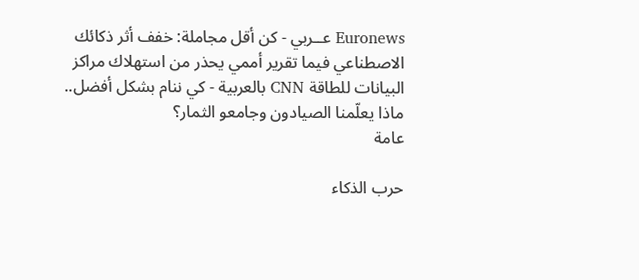Euronews عــربي - كن أقل مجاملة: خفف أثر ذكائك الاصطناعي فيما تقرير أممي يحذر من استهلاك مراكز البيانات للطاقة CNN بالعربية - كي ننام بشكل أفضل.. ماذا يعلّمنا الصيادون وجامعو الثمار؟
عامة

حرب الذكاء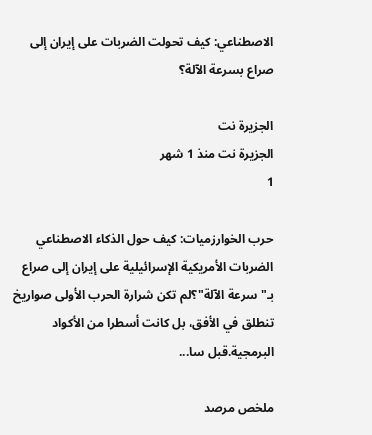الاصطناعي: كيف تحولت الضربات على إيران إلى صراع بسرعة الآلة؟

الجزيرة نت
الجزيرة نت منذ 1 شهر
1

حرب الخوارزميات: كيف حول الذكاء الاصطناعي الضربات الأمريكية الإسرائيلية على إيران إلى صراع بـ" سرعة الآلة"؟لم تكن شرارة الحرب الأولى صواريخ تنطلق في الأفق، بل كانت أسطرا من الأكواد البرمجية.قبل سا...

ملخص مرصد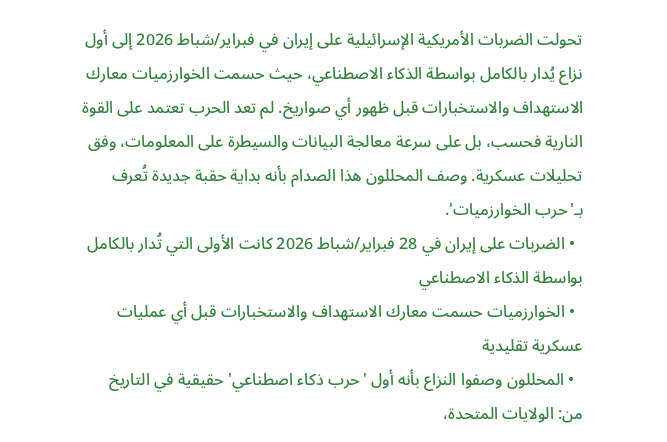تحولت الضربات الأمريكية الإسرائيلية على إيران في فبراير/شباط 2026 إلى أول نزاع يُدار بالكامل بواسطة الذكاء الاصطناعي، حيث حسمت الخوارزميات معارك الاستهداف والاستخبارات قبل ظهور أي صواريخ. لم تعد الحرب تعتمد على القوة النارية فحسب، بل على سرعة معالجة البيانات والسيطرة على المعلومات، وفق تحليلات عسكرية. وصف المحللون هذا الصدام بأنه بداية حقبة جديدة تُعرف بـ'حرب الخوارزميات'.
  • الضربات على إيران في 28 فبراير/شباط 2026 كانت الأولى التي تُدار بالكامل بواسطة الذكاء الاصطناعي
  • الخوارزميات حسمت معارك الاستهداف والاستخبارات قبل أي عمليات عسكرية تقليدية
  • المحللون وصفوا النزاع بأنه أول 'حرب ذكاء اصطناعي' حقيقية في التاريخ
من: الولايات المتحدة،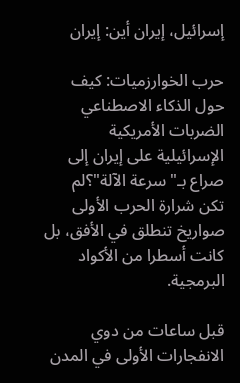إسرائيل، إيران أين: إيران

حرب الخوارزميات: كيف حول الذكاء الاصطناعي الضربات الأمريكية الإسرائيلية على إيران إلى صراع بـ" سرعة الآلة"؟لم تكن شرارة الحرب الأولى صواريخ تنطلق في الأفق، بل كانت أسطرا من الأكواد البرمجية.

قبل ساعات من دوي الانفجارات الأولى في المدن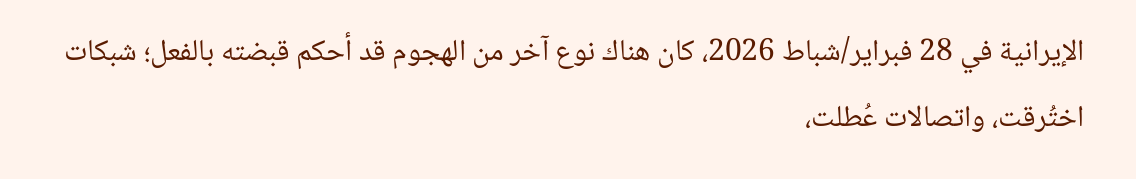الإيرانية في 28 فبراير/شباط 2026، كان هناك نوع آخر من الهجوم قد أحكم قبضته بالفعل؛ شبكات اختُرقت، واتصالات عُطلت،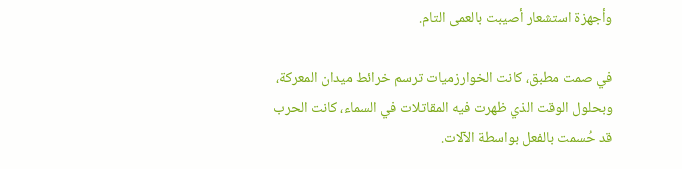وأجهزة استشعار أصيبت بالعمى التام.

في صمت مطبق، كانت الخوارزميات ترسم خرائط ميدان المعركة، وبحلول الوقت الذي ظهرت فيه المقاتلات في السماء، كانت الحرب قد حُسمت بالفعل بواسطة الآلات.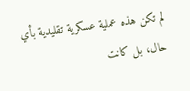لم تكن هذه عملية عسكرية تقليدية بأي حال، بل كانت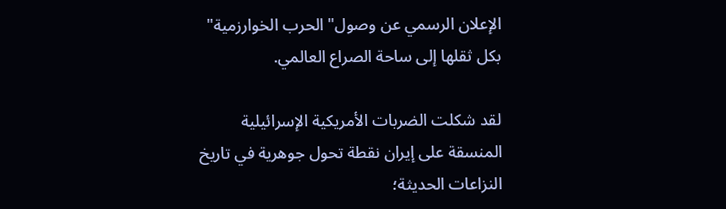الإعلان الرسمي عن وصول" الحرب الخوارزمية" بكل ثقلها إلى ساحة الصراع العالمي.

لقد شكلت الضربات الأمريكية الإسرائيلية المنسقة على إيران نقطة تحول جوهرية في تاريخ النزاعات الحديثة؛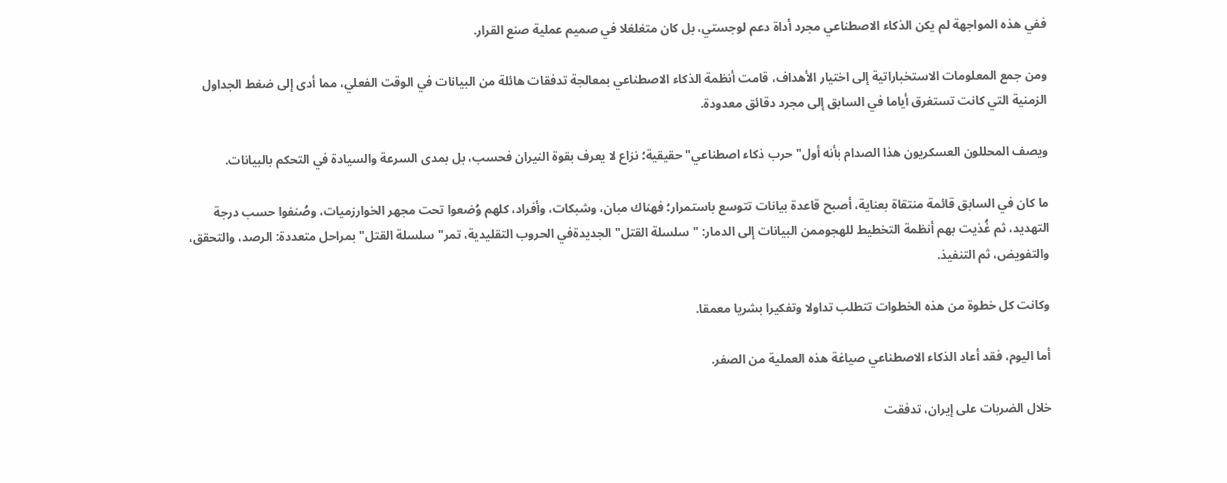ففي هذه المواجهة لم يكن الذكاء الاصطناعي مجرد أداة دعم لوجستي، بل كان متغلغلا في صميم عملية صنع القرار.

ومن جمع المعلومات الاستخباراتية إلى اختيار الأهداف، قامت أنظمة الذكاء الاصطناعي بمعالجة تدفقات هائلة من البيانات في الوقت الفعلي، مما أدى إلى ضغط الجداول الزمنية التي كانت تستغرق أياما في السابق إلى مجرد دقائق معدودة.

ويصف المحللون العسكريون هذا الصدام بأنه أول" حرب ذكاء اصطناعي" حقيقية؛ نزاع لا يعرف بقوة النيران فحسب، بل بمدى السرعة والسيادة في التحكم بالبيانات.

ما كان في السابق قائمة منتقاة بعناية، أصبح قاعدة بيانات تتوسع باستمرار؛ فهناك مبان، وشبكات، وأفراد، كلهم وُضعوا تحت مجهر الخوارزميات، وصُنفوا حسب درجة التهديد، ثم غُذيت بهم أنظمة التخطيط للهجوممن البيانات إلى الدمار: " سلسلة القتل" الجديدةفي الحروب التقليدية، تمر" سلسلة القتل" بمراحل متعددة: الرصد، والتحقق، والتفويض، ثم التنفيذ.

وكانت كل خطوة من هذه الخطوات تتطلب تداولا وتفكيرا بشريا معمقا.

أما اليوم، فقد أعاد الذكاء الاصطناعي صياغة هذه العملية من الصفر.

خلال الضربات على إيران، تدفقت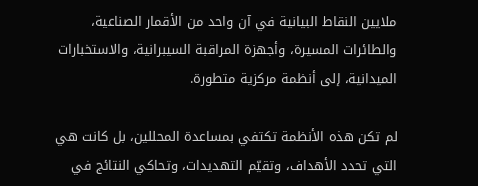ملايين النقاط البيانية في آن واحد من الأقمار الصناعية، والطائرات المسيرة، وأجهزة المراقبة السيبرانية، والاستخبارات الميدانية، إلى أنظمة مركزية متطورة.

لم تكن هذه الأنظمة تكتفي بمساعدة المحللين، بل كانت هي التي تحدد الأهداف، وتقيّم التهديدات، وتحاكي النتائج في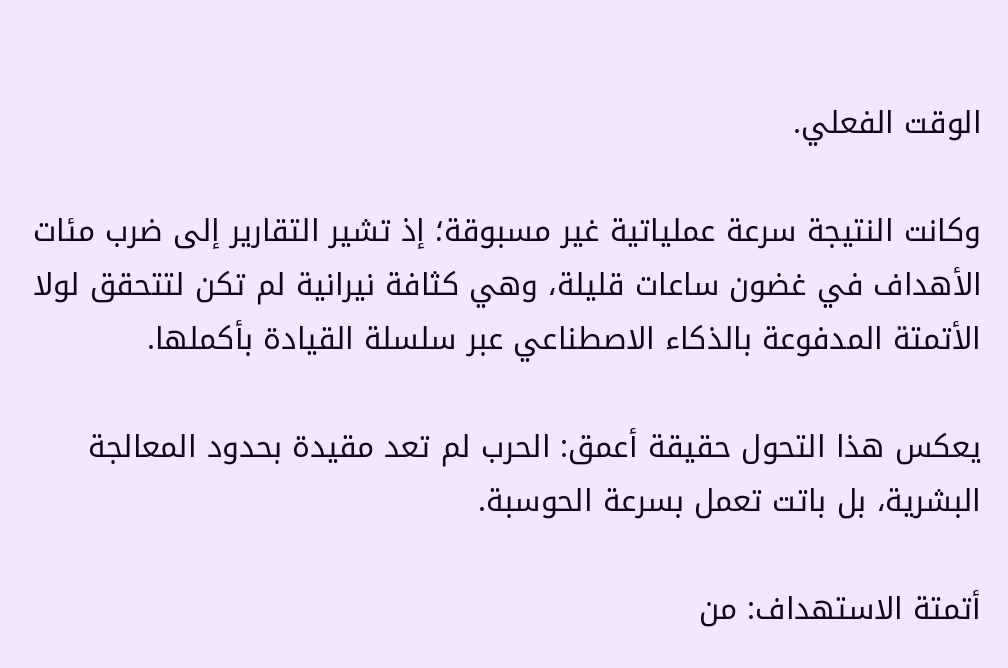الوقت الفعلي.

وكانت النتيجة سرعة عملياتية غير مسبوقة؛ إذ تشير التقارير إلى ضرب مئات الأهداف في غضون ساعات قليلة، وهي كثافة نيرانية لم تكن لتتحقق لولا الأتمتة المدفوعة بالذكاء الاصطناعي عبر سلسلة القيادة بأكملها.

يعكس هذا التحول حقيقة أعمق: الحرب لم تعد مقيدة بحدود المعالجة البشرية، بل باتت تعمل بسرعة الحوسبة.

أتمتة الاستهداف: من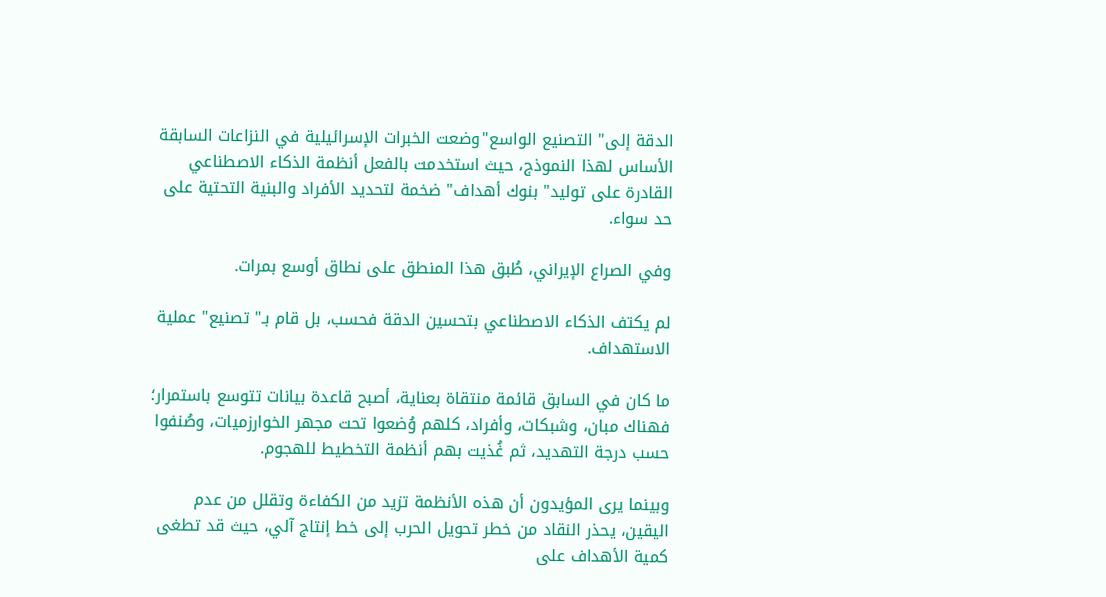الدقة إلى" التصنيع الواسع"وضعت الخبرات الإسرائيلية في النزاعات السابقة الأساس لهذا النموذج، حيث استخدمت بالفعل أنظمة الذكاء الاصطناعي القادرة على توليد" بنوك أهداف" ضخمة لتحديد الأفراد والبنية التحتية على حد سواء.

وفي الصراع الإيراني، طُبق هذا المنطق على نطاق أوسع بمرات.

لم يكتف الذكاء الاصطناعي بتحسين الدقة فحسب، بل قام بـ" تصنيع" عملية الاستهداف.

ما كان في السابق قائمة منتقاة بعناية، أصبح قاعدة بيانات تتوسع باستمرار؛ فهناك مبان، وشبكات، وأفراد، كلهم وُضعوا تحت مجهر الخوارزميات، وصُنفوا حسب درجة التهديد، ثم غُذيت بهم أنظمة التخطيط للهجوم.

وبينما يرى المؤيدون أن هذه الأنظمة تزيد من الكفاءة وتقلل من عدم اليقين، يحذر النقاد من خطر تحويل الحرب إلى خط إنتاج آلي، حيث قد تطغى كمية الأهداف على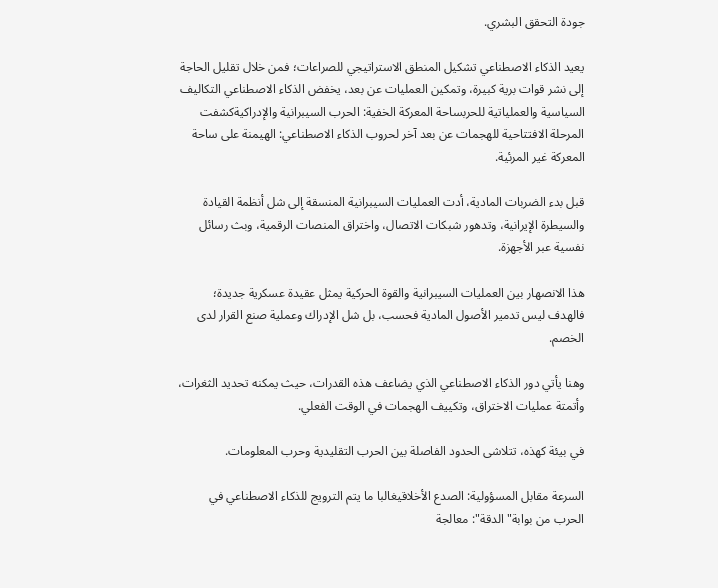جودة التحقق البشري.

يعيد الذكاء الاصطناعي تشكيل المنطق الاستراتيجي للصراعات؛ فمن خلال تقليل الحاجة إلى نشر قوات برية كبيرة، وتمكين العمليات عن بعد، يخفض الذكاء الاصطناعي التكاليف السياسية والعملياتية للحربساحة المعركة الخفية: الحرب السيبرانية والإدراكيةكشفت المرحلة الافتتاحية للهجمات عن بعد آخر لحروب الذكاء الاصطناعي: الهيمنة على ساحة المعركة غير المرئية.

قبل بدء الضربات المادية، أدت العمليات السيبرانية المنسقة إلى شل أنظمة القيادة والسيطرة الإيرانية، وتدهور شبكات الاتصال، واختراق المنصات الرقمية، وبث رسائل نفسية عبر الأجهزة.

هذا الانصهار بين العمليات السيبرانية والقوة الحركية يمثل عقيدة عسكرية جديدة؛ فالهدف ليس تدمير الأصول المادية فحسب، بل شل الإدراك وعملية صنع القرار لدى الخصم.

وهنا يأتي دور الذكاء الاصطناعي الذي يضاعف هذه القدرات، حيث يمكنه تحديد الثغرات، وأتمتة عمليات الاختراق، وتكييف الهجمات في الوقت الفعلي.

في بيئة كهذه، تتلاشى الحدود الفاصلة بين الحرب التقليدية وحرب المعلومات.

السرعة مقابل المسؤولية: الصدع الأخلاقيغالبا ما يتم الترويج للذكاء الاصطناعي في الحرب من بوابة" الدقة": معالجة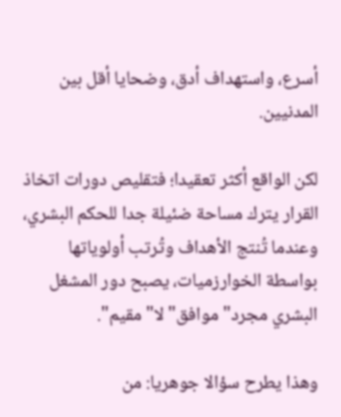أسرع، واستهداف أدق، وضحايا أقل بين المدنيين.

لكن الواقع أكثر تعقيدا؛ فتقليص دورات اتخاذ القرار يترك مساحة ضئيلة جدا للحكم البشري، وعندما تُنتج الأهداف وتُرتب أولوياتها بواسطة الخوارزميات، يصبح دور المشغل البشري مجرد" موافق" لا" مقيم".

وهذا يطرح سؤالا جوهريا: من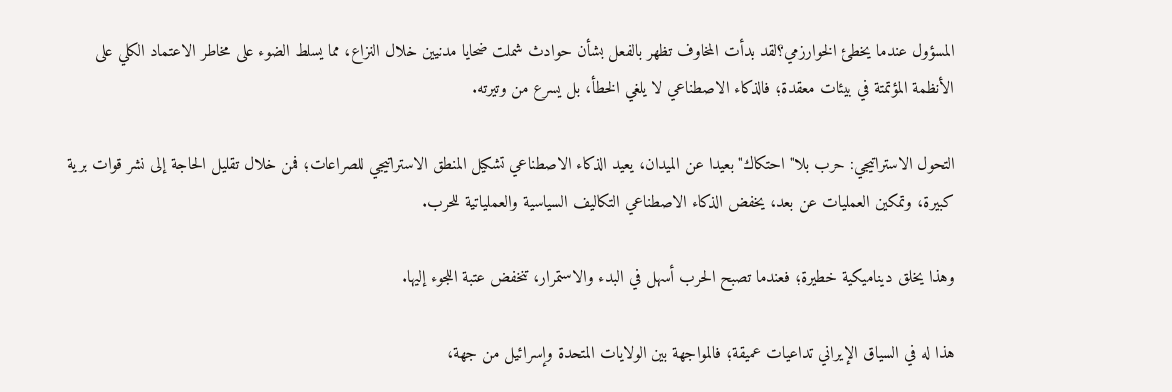المسؤول عندما يخطئ الخوارزمي؟لقد بدأت المخاوف تظهر بالفعل بشأن حوادث شملت ضحايا مدنيين خلال النزاع، مما يسلط الضوء على مخاطر الاعتماد الكلي على الأنظمة المؤتمتة في بيئات معقدة؛ فالذكاء الاصطناعي لا يلغي الخطأ، بل يسرع من وتيرته.

التحول الاستراتيجي: حرب بلا" احتكاك"بعيدا عن الميدان، يعيد الذكاء الاصطناعي تشكيل المنطق الاستراتيجي للصراعات؛ فمن خلال تقليل الحاجة إلى نشر قوات برية كبيرة، وتمكين العمليات عن بعد، يخفض الذكاء الاصطناعي التكاليف السياسية والعملياتية للحرب.

وهذا يخلق ديناميكية خطيرة؛ فعندما تصبح الحرب أسهل في البدء والاستمرار، تنخفض عتبة اللجوء إليها.

هذا له في السياق الإيراني تداعيات عميقة؛ فالمواجهة بين الولايات المتحدة وإسرائيل من جهة،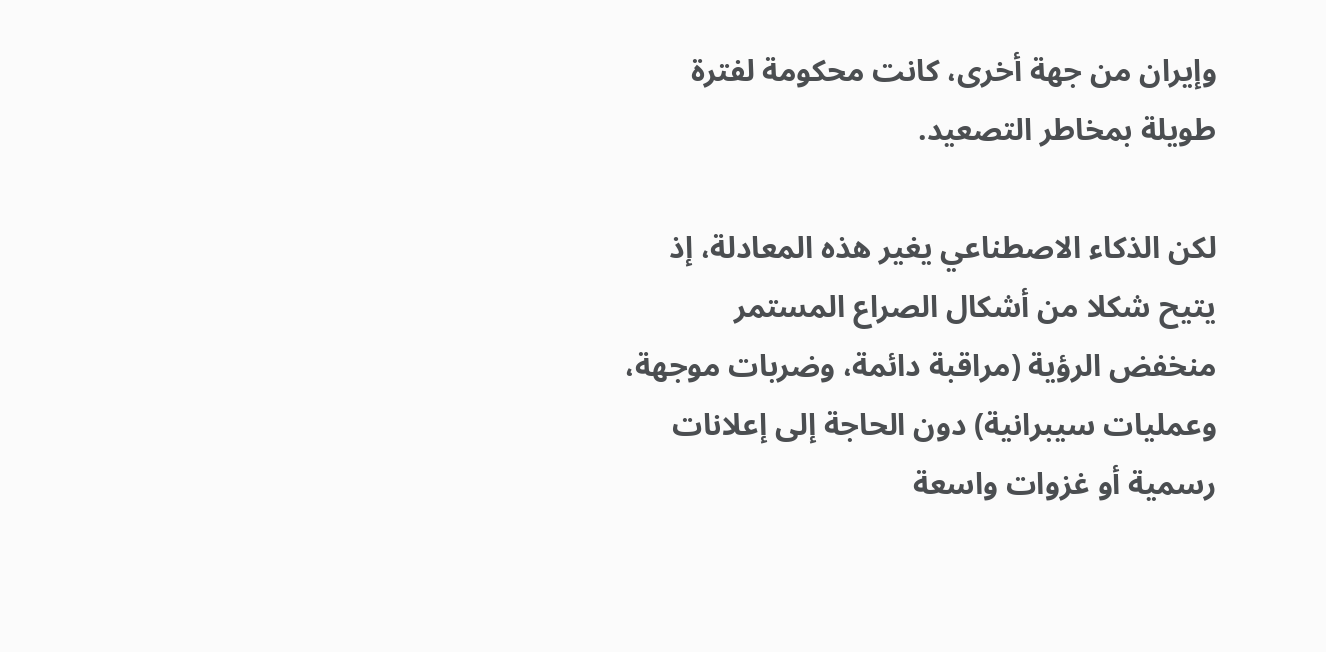وإيران من جهة أخرى، كانت محكومة لفترة طويلة بمخاطر التصعيد.

لكن الذكاء الاصطناعي يغير هذه المعادلة، إذ يتيح شكلا من أشكال الصراع المستمر منخفض الرؤية (مراقبة دائمة، وضربات موجهة، وعمليات سيبرانية) دون الحاجة إلى إعلانات رسمية أو غزوات واسعة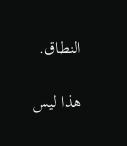النطاق.

هذا ليس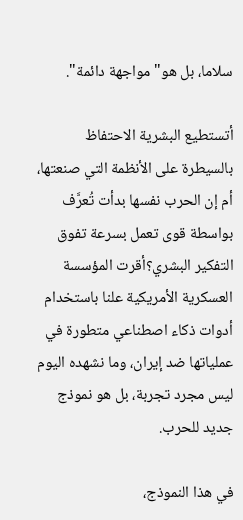سلاما، بل هو" مواجهة دائمة".

أتستطيع البشرية الاحتفاظ بالسيطرة على الأنظمة التي صنعتها، أم إن الحرب نفسها بدأت تُعرَّف بواسطة قوى تعمل بسرعة تفوق التفكير البشري؟أقرت المؤسسة العسكرية الأمريكية علنا باستخدام أدوات ذكاء اصطناعي متطورة في عملياتها ضد إيران، وما نشهده اليوم ليس مجرد تجربة، بل هو نموذج جديد للحرب.

في هذا النموذج،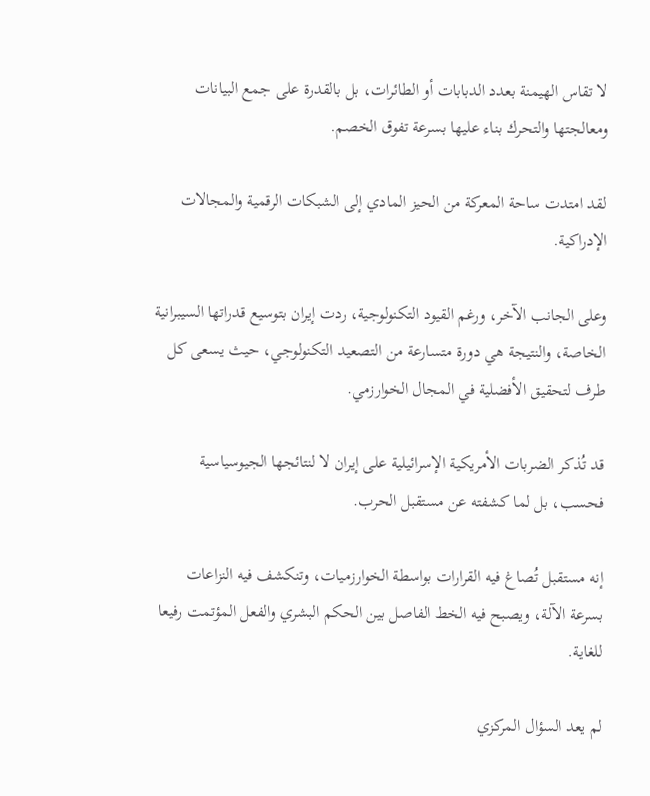لا تقاس الهيمنة بعدد الدبابات أو الطائرات، بل بالقدرة على جمع البيانات ومعالجتها والتحرك بناء عليها بسرعة تفوق الخصم.

لقد امتدت ساحة المعركة من الحيز المادي إلى الشبكات الرقمية والمجالات الإدراكية.

وعلى الجانب الآخر، ورغم القيود التكنولوجية، ردت إيران بتوسيع قدراتها السيبرانية الخاصة، والنتيجة هي دورة متسارعة من التصعيد التكنولوجي، حيث يسعى كل طرف لتحقيق الأفضلية في المجال الخوارزمي.

قد تُذكر الضربات الأمريكية الإسرائيلية على إيران لا لنتائجها الجيوسياسية فحسب، بل لما كشفته عن مستقبل الحرب.

إنه مستقبل تُصاغ فيه القرارات بواسطة الخوارزميات، وتنكشف فيه النزاعات بسرعة الآلة، ويصبح فيه الخط الفاصل بين الحكم البشري والفعل المؤتمت رفيعا للغاية.

لم يعد السؤال المركزي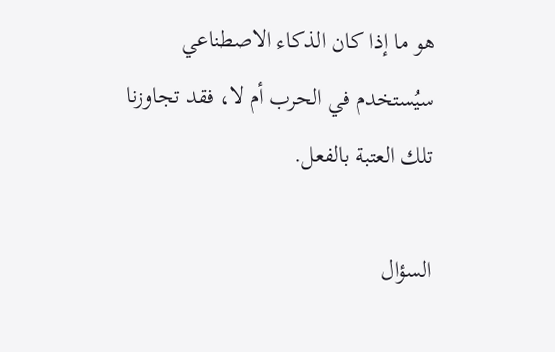هو ما إذا كان الذكاء الاصطناعي سيُستخدم في الحرب أم لا، فقد تجاوزنا تلك العتبة بالفعل.

السؤال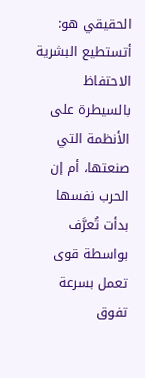الحقيقي هو: أتستطيع البشرية الاحتفاظ بالسيطرة على الأنظمة التي صنعتها، أم إن الحرب نفسها بدأت تُعرَّف بواسطة قوى تعمل بسرعة تفوق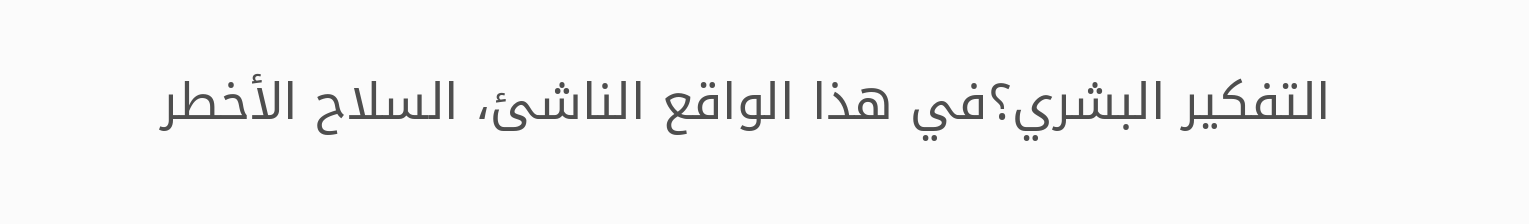التفكير البشري؟في هذا الواقع الناشئ، السلاح الأخطر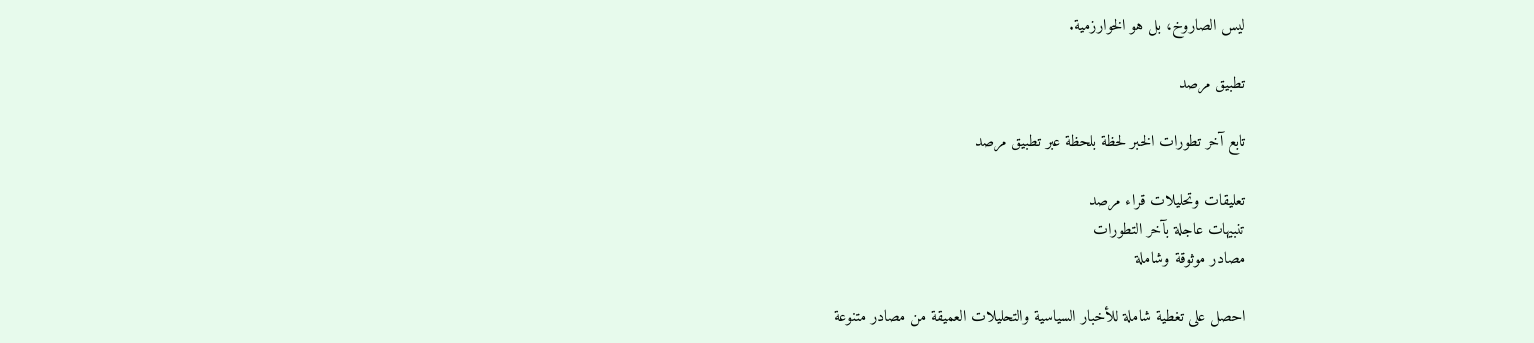ليس الصاروخ، بل هو الخوارزمية.

تطبيق مرصد

تابع آخر تطورات الخبر لحظة بلحظة عبر تطبيق مرصد

تعليقات وتحليلات قراء مرصد
تنبيهات عاجلة بآخر التطورات
مصادر موثوقة وشاملة

احصل على تغطية شاملة للأخبار السياسية والتحليلات العميقة من مصادر متنوعة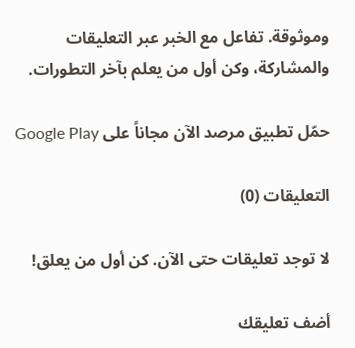وموثوقة. تفاعل مع الخبر عبر التعليقات والمشاركة، وكن أول من يعلم بآخر التطورات.

حمّل تطبيق مرصد الآن مجاناً على Google Play

التعليقات (0)

لا توجد تعليقات حتى الآن. كن أول من يعلق!

أضف تعليقك